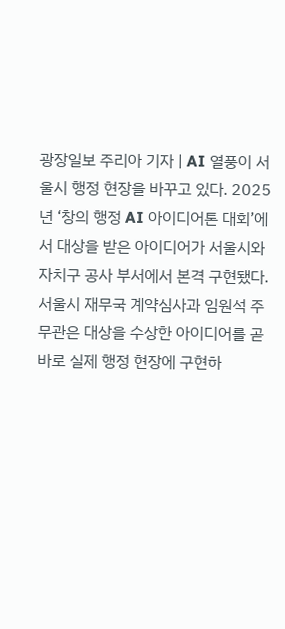광장일보 주리아 기자 | AI 열풍이 서울시 행정 현장을 바꾸고 있다. 2025년 ‘창의 행정 AI 아이디어톤 대회’에서 대상을 받은 아이디어가 서울시와 자치구 공사 부서에서 본격 구현됐다. 서울시 재무국 계약심사과 임원석 주무관은 대상을 수상한 아이디어를 곧바로 실제 행정 현장에 구현하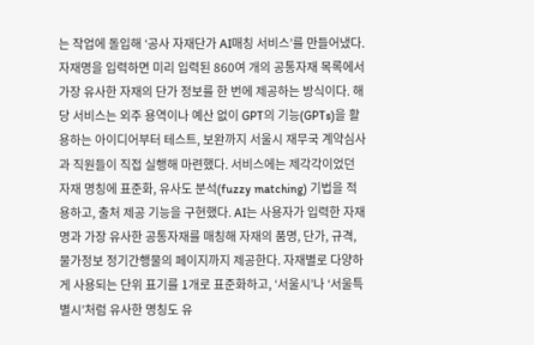는 작업에 돌입해 ‘공사 자재단가 AI매칭 서비스’를 만들어냈다. 자재명을 입력하면 미리 입력된 860여 개의 공통자재 목록에서 가장 유사한 자재의 단가 정보를 한 번에 제공하는 방식이다. 해당 서비스는 외주 용역이나 예산 없이 GPT의 기능(GPTs)을 활용하는 아이디어부터 테스트, 보완까지 서울시 재무국 계약심사과 직원들이 직접 실행해 마련했다. 서비스에는 제각각이었던 자재 명칭에 표준화, 유사도 분석(fuzzy matching) 기법을 적용하고, 출처 제공 기능을 구현했다. AI는 사용자가 입력한 자재명과 가장 유사한 공통자재를 매칭해 자재의 품명, 단가, 규격, 물가정보 정기간행물의 페이지까지 제공한다. 자재별로 다양하게 사용되는 단위 표기를 1개로 표준화하고, ‘서울시’나 ‘서울특별시’처럼 유사한 명칭도 유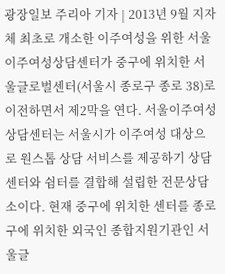광장일보 주리아 기자 | 2013년 9월 지자체 최초로 개소한 이주여성을 위한 서울이주여성상담센터가 중구에 위치한 서울글로벌센터(서울시 종로구 종로 38)로 이전하면서 제2막을 연다. 서울이주여성상담센터는 서울시가 이주여성 대상으로 원스톱 상담 서비스를 제공하기 상담센터와 쉼터를 결합해 설립한 전문상담소이다. 현재 중구에 위치한 센터를 종로구에 위치한 외국인 종합지원기관인 서울글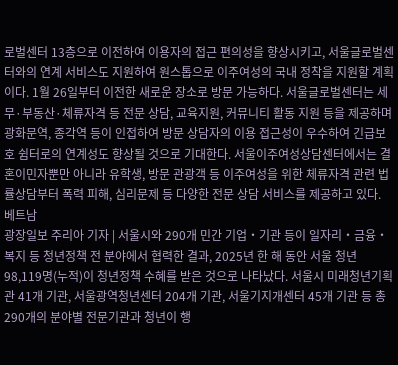로벌센터 13층으로 이전하여 이용자의 접근 편의성을 향상시키고, 서울글로벌센터와의 연계 서비스도 지원하여 원스톱으로 이주여성의 국내 정착을 지원할 계획이다. 1월 26일부터 이전한 새로운 장소로 방문 가능하다. 서울글로벌센터는 세무·부동산·체류자격 등 전문 상담, 교육지원, 커뮤니티 활동 지원 등을 제공하며 광화문역, 종각역 등이 인접하여 방문 상담자의 이용 접근성이 우수하여 긴급보호 쉼터로의 연계성도 향상될 것으로 기대한다. 서울이주여성상담센터에서는 결혼이민자뿐만 아니라 유학생, 방문 관광객 등 이주여성을 위한 체류자격 관련 법률상담부터 폭력 피해, 심리문제 등 다양한 전문 상담 서비스를 제공하고 있다. 베트남
광장일보 주리아 기자 | 서울시와 290개 민간 기업‧기관 등이 일자리‧금융‧복지 등 청년정책 전 분야에서 협력한 결과, 2025년 한 해 동안 서울 청년 98,119명(누적)이 청년정책 수혜를 받은 것으로 나타났다. 서울시 미래청년기획관 41개 기관, 서울광역청년센터 204개 기관, 서울기지개센터 45개 기관 등 총 290개의 분야별 전문기관과 청년이 행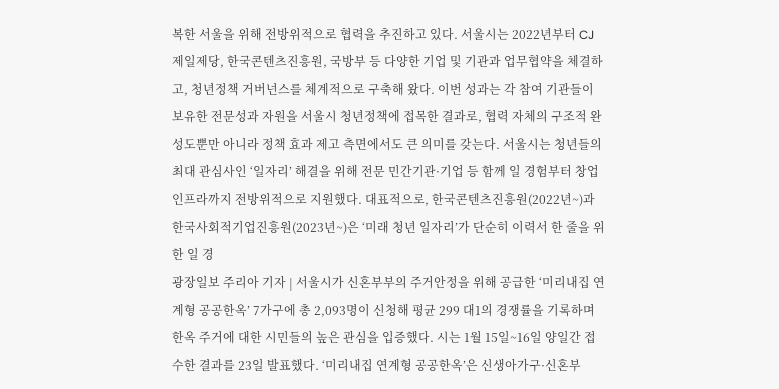복한 서울을 위해 전방위적으로 협력을 추진하고 있다. 서울시는 2022년부터 CJ제일제당, 한국콘텐츠진흥원, 국방부 등 다양한 기업 및 기관과 업무협약을 체결하고, 청년정책 거버넌스를 체계적으로 구축해 왔다. 이번 성과는 각 참여 기관들이 보유한 전문성과 자원을 서울시 청년정책에 접목한 결과로, 협력 자체의 구조적 완성도뿐만 아니라 정책 효과 제고 측면에서도 큰 의미를 갖는다. 서울시는 청년들의 최대 관심사인 ‘일자리’ 해결을 위해 전문 민간기관·기업 등 함께 일 경험부터 창업 인프라까지 전방위적으로 지원했다. 대표적으로, 한국콘텐츠진흥원(2022년~)과 한국사회적기업진흥원(2023년~)은 ‘미래 청년 일자리’가 단순히 이력서 한 줄을 위한 일 경
광장일보 주리아 기자 | 서울시가 신혼부부의 주거안정을 위해 공급한 ‘미리내집 연계형 공공한옥’ 7가구에 총 2,093명이 신청해 평균 299 대1의 경쟁률을 기록하며 한옥 주거에 대한 시민들의 높은 관심을 입증했다. 시는 1월 15일~16일 양일간 접수한 결과를 23일 발표했다. ‘미리내집 연계형 공공한옥’은 신생아가구·신혼부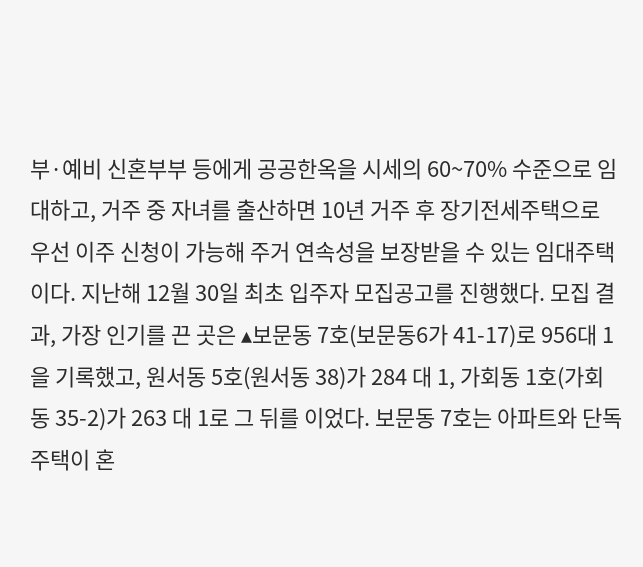부·예비 신혼부부 등에게 공공한옥을 시세의 60~70% 수준으로 임대하고, 거주 중 자녀를 출산하면 10년 거주 후 장기전세주택으로 우선 이주 신청이 가능해 주거 연속성을 보장받을 수 있는 임대주택이다. 지난해 12월 30일 최초 입주자 모집공고를 진행했다. 모집 결과, 가장 인기를 끈 곳은 ▴보문동 7호(보문동6가 41-17)로 956대 1을 기록했고, 원서동 5호(원서동 38)가 284 대 1, 가회동 1호(가회동 35-2)가 263 대 1로 그 뒤를 이었다. 보문동 7호는 아파트와 단독주택이 혼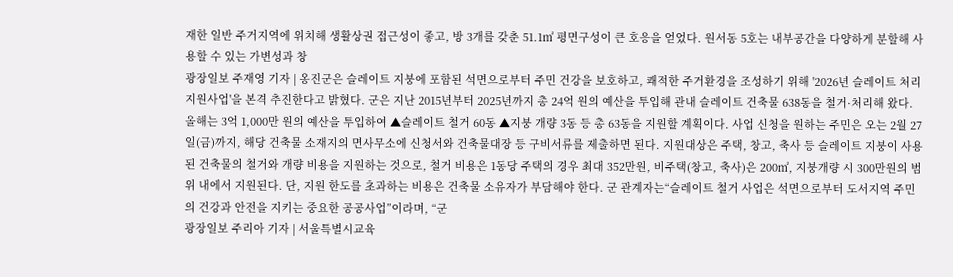재한 일반 주거지역에 위치해 생활상권 접근성이 좋고, 방 3개를 갖춘 51.1㎡ 평면구성이 큰 호응을 얻었다. 원서동 5호는 내부공간을 다양하게 분할해 사용할 수 있는 가변성과 창
광장일보 주재영 기자 | 옹진군은 슬레이트 지붕에 포함된 석면으로부터 주민 건강을 보호하고, 쾌적한 주거환경을 조성하기 위해 '2026년 슬레이트 처리 지원사업'을 본격 추진한다고 밝혔다. 군은 지난 2015년부터 2025년까지 총 24억 원의 예산을 투입해 관내 슬레이트 건축물 638동을 철거·처리해 왔다. 올해는 3억 1,000만 원의 예산을 투입하여 ▲슬레이트 철거 60동 ▲지붕 개량 3동 등 총 63동을 지원할 계획이다. 사업 신청을 원하는 주민은 오는 2월 27일(금)까지, 해당 건축물 소재지의 면사무소에 신청서와 건축물대장 등 구비서류를 제출하면 된다. 지원대상은 주택, 창고, 축사 등 슬레이트 지붕이 사용된 건축물의 철거와 개량 비용을 지원하는 것으로, 철거 비용은 1동당 주택의 경우 최대 352만원, 비주택(창고, 축사)은 200㎡, 지붕개량 시 300만원의 범위 내에서 지원된다. 단, 지원 한도를 초과하는 비용은 건축물 소유자가 부담해야 한다. 군 관계자는“슬레이트 철거 사업은 석면으로부터 도서지역 주민의 건강과 안전을 지키는 중요한 공공사업”이라며, “군
광장일보 주리아 기자 | 서울특별시교육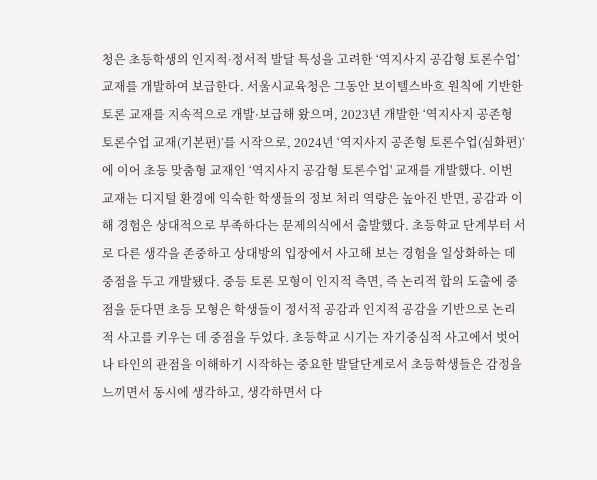청은 초등학생의 인지적·정서적 발달 특성을 고려한 ‘역지사지 공감형 토론수업’ 교재를 개발하여 보급한다. 서울시교육청은 그동안 보이텔스바흐 원칙에 기반한 토론 교재를 지속적으로 개발·보급해 왔으며, 2023년 개발한 ‘역지사지 공존형 토론수업 교재(기본편)’를 시작으로, 2024년 ‘역지사지 공존형 토론수업(심화편)’에 이어 초등 맞춤형 교재인 ‘역지사지 공감형 토론수업' 교재를 개발했다. 이번 교재는 디지털 환경에 익숙한 학생들의 정보 처리 역량은 높아진 반면, 공감과 이해 경험은 상대적으로 부족하다는 문제의식에서 출발했다. 초등학교 단계부터 서로 다른 생각을 존중하고 상대방의 입장에서 사고해 보는 경험을 일상화하는 데 중점을 두고 개발됐다. 중등 토론 모형이 인지적 측면, 즉 논리적 합의 도출에 중점을 둔다면 초등 모형은 학생들이 정서적 공감과 인지적 공감을 기반으로 논리적 사고를 키우는 데 중점을 두었다. 초등학교 시기는 자기중심적 사고에서 벗어나 타인의 관점을 이해하기 시작하는 중요한 발달단계로서 초등학생들은 감정을 느끼면서 동시에 생각하고, 생각하면서 다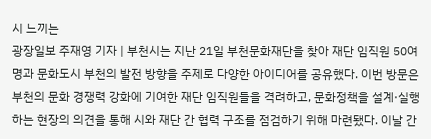시 느끼는
광장일보 주재영 기자 | 부천시는 지난 21일 부천문화재단을 찾아 재단 임직원 50여 명과 문화도시 부천의 발전 방향을 주제로 다양한 아이디어를 공유했다. 이번 방문은 부천의 문화 경쟁력 강화에 기여한 재단 임직원들을 격려하고, 문화정책을 설계·실행하는 현장의 의견을 통해 시와 재단 간 협력 구조를 점검하기 위해 마련됐다. 이날 간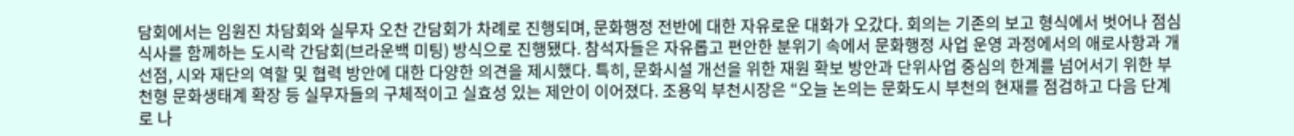담회에서는 임원진 차담회와 실무자 오찬 간담회가 차례로 진행되며, 문화행정 전반에 대한 자유로운 대화가 오갔다. 회의는 기존의 보고 형식에서 벗어나 점심 식사를 함께하는 도시락 간담회(브라운백 미팅) 방식으로 진행됐다. 참석자들은 자유롭고 편안한 분위기 속에서 문화행정 사업 운영 과정에서의 애로사항과 개선점, 시와 재단의 역할 및 협력 방안에 대한 다양한 의견을 제시했다. 특히, 문화시설 개선을 위한 재원 확보 방안과 단위사업 중심의 한계를 넘어서기 위한 부천형 문화생태계 확장 등 실무자들의 구체적이고 실효성 있는 제안이 이어졌다. 조용익 부천시장은 “오늘 논의는 문화도시 부천의 현재를 점검하고 다음 단계로 나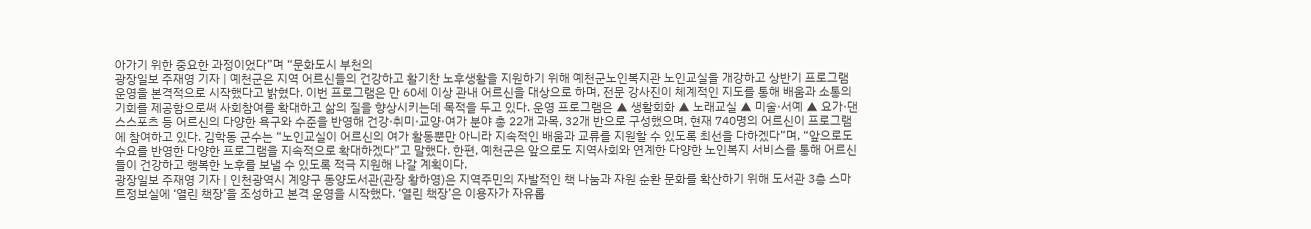아가기 위한 중요한 과정이었다”며 “문화도시 부천의
광장일보 주재영 기자 | 예천군은 지역 어르신들의 건강하고 활기찬 노후생활을 지원하기 위해 예천군노인복지관 노인교실을 개강하고 상반기 프로그램 운영을 본격적으로 시작했다고 밝혔다. 이번 프로그램은 만 60세 이상 관내 어르신을 대상으로 하며, 전문 강사진이 체계적인 지도를 통해 배움과 소통의 기회를 제공함으로써 사회참여를 확대하고 삶의 질을 향상시키는데 목적을 두고 있다. 운영 프로그램은 ▲ 생활회화 ▲ 노래교실 ▲ 미술·서예 ▲ 요가·댄스스포츠 등 어르신의 다양한 욕구와 수준을 반영해 건강·취미·교양·여가 분야 총 22개 과목, 32개 반으로 구성했으며, 현재 740명의 어르신이 프로그램에 참여하고 있다. 김학동 군수는 “노인교실이 어르신의 여가 활동뿐만 아니라 지속적인 배움과 교류를 지원할 수 있도록 최선을 다하겠다”며, “앞으로도 수요를 반영한 다양한 프로그램을 지속적으로 확대하겠다”고 말했다. 한편, 예천군은 앞으로도 지역사회와 연계한 다양한 노인복지 서비스를 통해 어르신들이 건강하고 행복한 노후를 보낼 수 있도록 적극 지원해 나갈 계획이다.
광장일보 주재영 기자 | 인천광역시 계양구 동양도서관(관장 황하영)은 지역주민의 자발적인 책 나눔과 자원 순환 문화를 확산하기 위해 도서관 3층 스마트정보실에 ‘열린 책장’을 조성하고 본격 운영을 시작했다. ‘열린 책장’은 이용자가 자유롭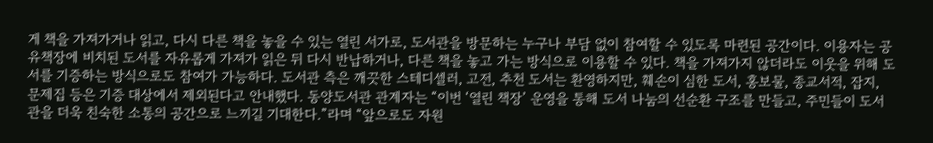게 책을 가져가거나 읽고, 다시 다른 책을 놓을 수 있는 열린 서가로, 도서관을 방문하는 누구나 부담 없이 참여할 수 있도록 마련된 공간이다. 이용자는 공유책장에 비치된 도서를 자유롭게 가져가 읽은 뒤 다시 반납하거나, 다른 책을 놓고 가는 방식으로 이용할 수 있다. 책을 가져가지 않더라도 이웃을 위해 도서를 기증하는 방식으로도 참여가 가능하다. 도서관 측은 깨끗한 스테디셀러, 고전, 추천 도서는 환영하지만, 훼손이 심한 도서, 홍보물, 종교서적, 잡지, 문제집 등은 기증 대상에서 제외된다고 안내했다. 동양도서관 관계자는 “이번 ‘열린 책장’ 운영을 통해 도서 나눔의 선순환 구조를 만들고, 주민들이 도서관을 더욱 친숙한 소통의 공간으로 느끼길 기대한다.”라며 “앞으로도 자원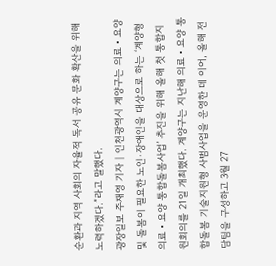순환과 지역 사회의 자율적 독서 공유 문화 확산을 위해 노력하겠다.”라고 말했다.
광장일보 주재영 기자 | 인천광역시 계양구는 의료‧요양 및 돌봄이 필요한 노인·장애인을 대상으로 하는 ‘계양형 의료‧요양 통합돌봄사업’ 추진을 위해 올해 첫 통합지원회의를 21일 개최했다. 계양구는 지난해 의료‧요양 통합돌봄 기술지원형 사범사업을 운영한 데 이어, 올해 전담팀을 구성하고 3월 27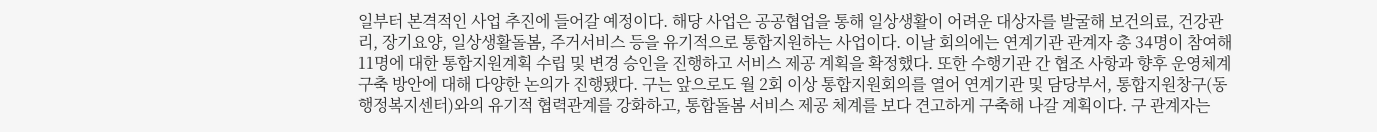일부터 본격적인 사업 추진에 들어갈 예정이다. 해당 사업은 공공협업을 통해 일상생활이 어려운 대상자를 발굴해 보건의료, 건강관리, 장기요양, 일상생활돌봄, 주거서비스 등을 유기적으로 통합지원하는 사업이다. 이날 회의에는 연계기관 관계자 총 34명이 참여해 11명에 대한 통합지원계획 수립 및 변경 승인을 진행하고 서비스 제공 계획을 확정했다. 또한 수행기관 간 협조 사항과 향후 운영체계 구축 방안에 대해 다양한 논의가 진행됐다. 구는 앞으로도 월 2회 이상 통합지원회의를 열어 연계기관 및 담당부서, 통합지원창구(동 행정복지센터)와의 유기적 협력관계를 강화하고, 통합돌봄 서비스 제공 체계를 보다 견고하게 구축해 나갈 계획이다. 구 관계자는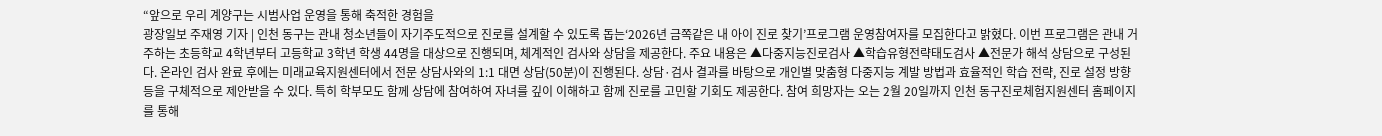“앞으로 우리 계양구는 시범사업 운영을 통해 축적한 경험을
광장일보 주재영 기자 | 인천 동구는 관내 청소년들이 자기주도적으로 진로를 설계할 수 있도록 돕는‘2026년 금쪽같은 내 아이 진로 찾기’프로그램 운영참여자를 모집한다고 밝혔다. 이번 프로그램은 관내 거주하는 초등학교 4학년부터 고등학교 3학년 학생 44명을 대상으로 진행되며, 체계적인 검사와 상담을 제공한다. 주요 내용은 ▲다중지능진로검사 ▲학습유형전략태도검사 ▲전문가 해석 상담으로 구성된다. 온라인 검사 완료 후에는 미래교육지원센터에서 전문 상담사와의 1:1 대면 상담(50분)이 진행된다. 상담·검사 결과를 바탕으로 개인별 맞춤형 다중지능 계발 방법과 효율적인 학습 전략, 진로 설정 방향 등을 구체적으로 제안받을 수 있다. 특히 학부모도 함께 상담에 참여하여 자녀를 깊이 이해하고 함께 진로를 고민할 기회도 제공한다. 참여 희망자는 오는 2월 20일까지 인천 동구진로체험지원센터 홈페이지를 통해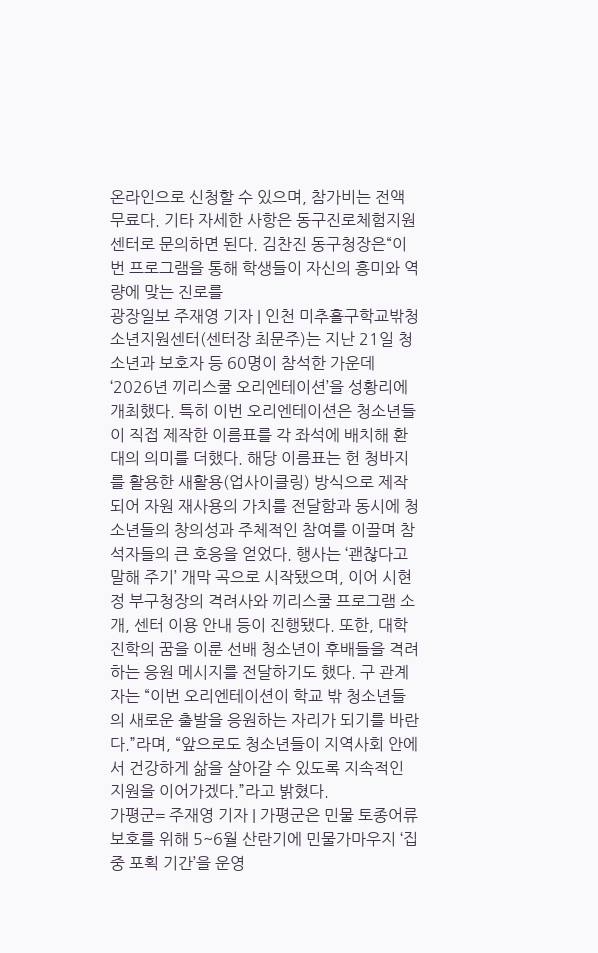온라인으로 신청할 수 있으며, 참가비는 전액 무료다. 기타 자세한 사항은 동구진로체험지원센터로 문의하면 된다. 김찬진 동구청장은“이번 프로그램을 통해 학생들이 자신의 흥미와 역량에 맞는 진로를
광장일보 주재영 기자 | 인천 미추홀구학교밖청소년지원센터(센터장 최문주)는 지난 21일 청소년과 보호자 등 60명이 참석한 가운데 ‘2026년 끼리스쿨 오리엔테이션’을 성황리에 개최했다. 특히 이번 오리엔테이션은 청소년들이 직접 제작한 이름표를 각 좌석에 배치해 환대의 의미를 더했다. 해당 이름표는 헌 청바지를 활용한 새활용(업사이클링) 방식으로 제작되어 자원 재사용의 가치를 전달함과 동시에 청소년들의 창의성과 주체적인 참여를 이끌며 참석자들의 큰 호응을 얻었다. 행사는 ‘괜찮다고 말해 주기’ 개막 곡으로 시작됐으며, 이어 시현정 부구청장의 격려사와 끼리스쿨 프로그램 소개, 센터 이용 안내 등이 진행됐다. 또한, 대학 진학의 꿈을 이룬 선배 청소년이 후배들을 격려하는 응원 메시지를 전달하기도 했다. 구 관계자는 “이번 오리엔테이션이 학교 밖 청소년들의 새로운 출발을 응원하는 자리가 되기를 바란다.”라며, “앞으로도 청소년들이 지역사회 안에서 건강하게 삶을 살아갈 수 있도록 지속적인 지원을 이어가겠다.”라고 밝혔다.
가평군= 주재영 기자 | 가평군은 민물 토종어류 보호를 위해 5~6월 산란기에 민물가마우지 ‘집중 포획 기간’을 운영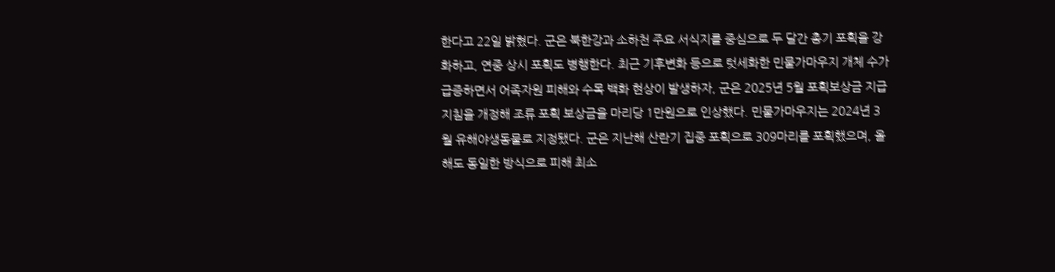한다고 22일 밝혔다. 군은 북한강과 소하천 주요 서식지를 중심으로 두 달간 총기 포획을 강화하고, 연중 상시 포획도 병행한다. 최근 기후변화 등으로 텃세화한 민물가마우지 개체 수가 급증하면서 어족자원 피해와 수목 백화 현상이 발생하자, 군은 2025년 5월 포획보상금 지급 지침을 개정해 조류 포획 보상금을 마리당 1만원으로 인상했다. 민물가마우지는 2024년 3월 유해야생동물로 지정됐다. 군은 지난해 산란기 집중 포획으로 309마리를 포획했으며, 올해도 동일한 방식으로 피해 최소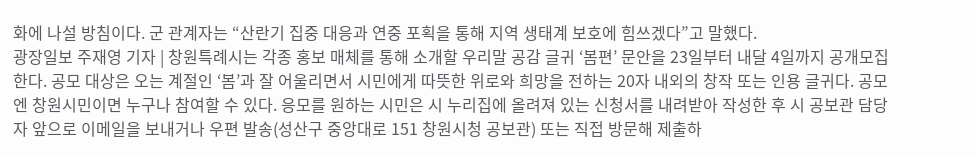화에 나설 방침이다. 군 관계자는 “산란기 집중 대응과 연중 포획을 통해 지역 생태계 보호에 힘쓰겠다”고 말했다.
광장일보 주재영 기자 | 창원특례시는 각종 홍보 매체를 통해 소개할 우리말 공감 글귀 ‘봄편’ 문안을 23일부터 내달 4일까지 공개모집 한다. 공모 대상은 오는 계절인 ‘봄’과 잘 어울리면서 시민에게 따뜻한 위로와 희망을 전하는 20자 내외의 창작 또는 인용 글귀다. 공모엔 창원시민이면 누구나 참여할 수 있다. 응모를 원하는 시민은 시 누리집에 올려져 있는 신청서를 내려받아 작성한 후 시 공보관 담당자 앞으로 이메일을 보내거나 우편 발송(성산구 중앙대로 151 창원시청 공보관) 또는 직접 방문해 제출하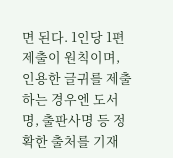면 된다. 1인당 1편 제출이 원칙이며, 인용한 글귀를 제출하는 경우엔 도서명, 출판사명 등 정확한 출처를 기재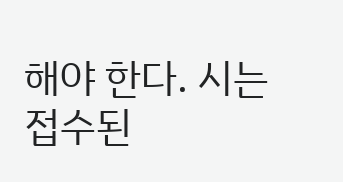해야 한다. 시는 접수된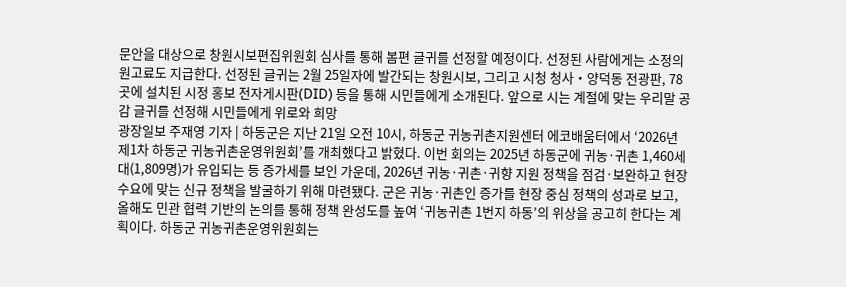문안을 대상으로 창원시보편집위원회 심사를 통해 봄편 글귀를 선정할 예정이다. 선정된 사람에게는 소정의 원고료도 지급한다. 선정된 글귀는 2월 25일자에 발간되는 창원시보, 그리고 시청 청사‧양덕동 전광판, 78곳에 설치된 시정 홍보 전자게시판(DID) 등을 통해 시민들에게 소개된다. 앞으로 시는 계절에 맞는 우리말 공감 글귀를 선정해 시민들에게 위로와 희망
광장일보 주재영 기자 | 하동군은 지난 21일 오전 10시, 하동군 귀농귀촌지원센터 에코배움터에서 ‘2026년 제1차 하동군 귀농귀촌운영위원회’를 개최했다고 밝혔다. 이번 회의는 2025년 하동군에 귀농·귀촌 1,460세대(1,809명)가 유입되는 등 증가세를 보인 가운데, 2026년 귀농·귀촌·귀향 지원 정책을 점검·보완하고 현장 수요에 맞는 신규 정책을 발굴하기 위해 마련됐다. 군은 귀농·귀촌인 증가를 현장 중심 정책의 성과로 보고, 올해도 민관 협력 기반의 논의를 통해 정책 완성도를 높여 ‘귀농귀촌 1번지 하동’의 위상을 공고히 한다는 계획이다. 하동군 귀농귀촌운영위원회는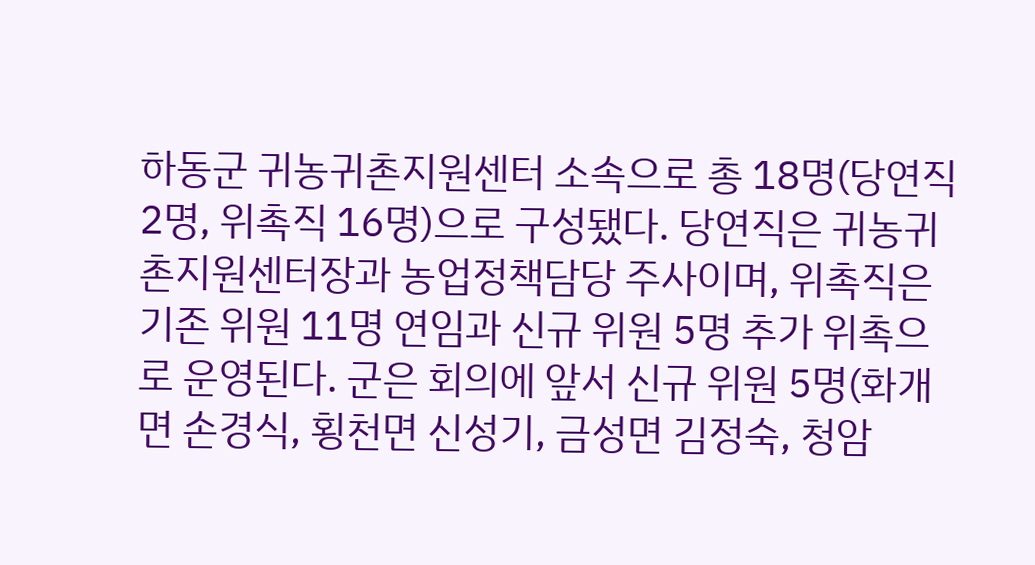하동군 귀농귀촌지원센터 소속으로 총 18명(당연직 2명, 위촉직 16명)으로 구성됐다. 당연직은 귀농귀촌지원센터장과 농업정책담당 주사이며, 위촉직은 기존 위원 11명 연임과 신규 위원 5명 추가 위촉으로 운영된다. 군은 회의에 앞서 신규 위원 5명(화개면 손경식, 횡천면 신성기, 금성면 김정숙, 청암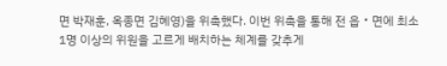면 박재훈, 옥종면 김혜영)을 위촉했다. 이번 위촉을 통해 전 읍‧면에 최소 1명 이상의 위원을 고르게 배치하는 체계를 갖추게